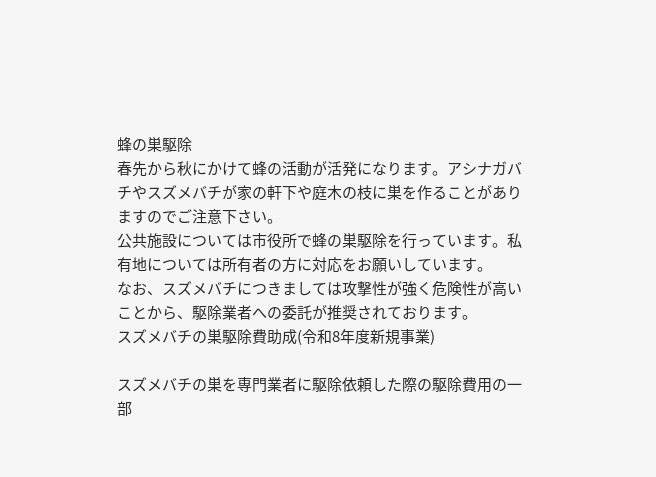蜂の巣駆除
春先から秋にかけて蜂の活動が活発になります。アシナガバチやスズメバチが家の軒下や庭木の枝に巣を作ることがありますのでご注意下さい。
公共施設については市役所で蜂の巣駆除を行っています。私有地については所有者の方に対応をお願いしています。
なお、スズメバチにつきましては攻撃性が強く危険性が高いことから、駆除業者への委託が推奨されております。
スズメバチの巣駆除費助成(令和8年度新規事業)

スズメバチの巣を専門業者に駆除依頼した際の駆除費用の一部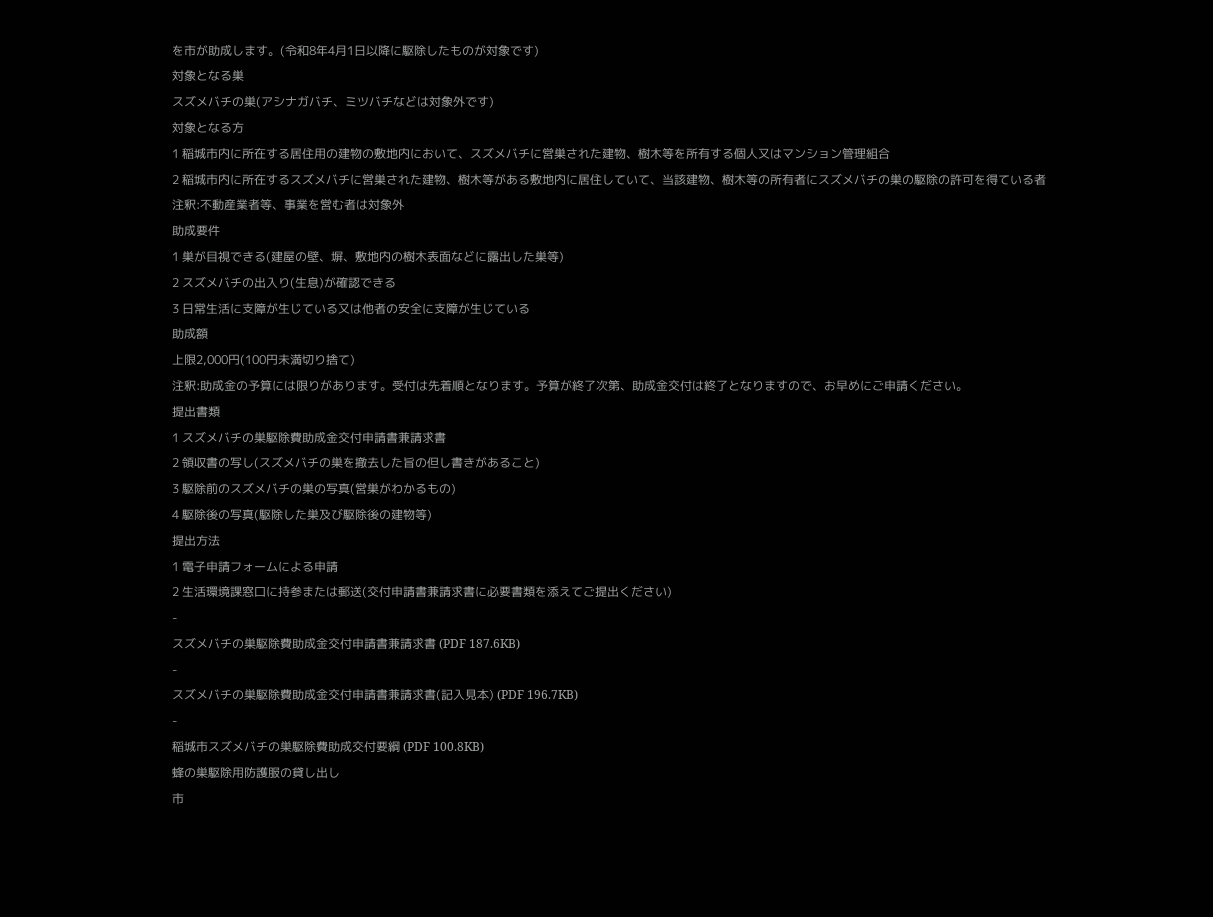を市が助成します。(令和8年4月1日以降に駆除したものが対象です)
対象となる巣
スズメバチの巣(アシナガバチ、ミツバチなどは対象外です)
対象となる方
1 稲城市内に所在する居住用の建物の敷地内において、スズメバチに営巣された建物、樹木等を所有する個人又はマンション管理組合
2 稲城市内に所在するスズメバチに営巣された建物、樹木等がある敷地内に居住していて、当該建物、樹木等の所有者にスズメバチの巣の駆除の許可を得ている者
注釈:不動産業者等、事業を営む者は対象外
助成要件
1 巣が目視できる(建屋の壁、塀、敷地内の樹木表面などに露出した巣等)
2 スズメバチの出入り(生息)が確認できる
3 日常生活に支障が生じている又は他者の安全に支障が生じている
助成額
上限2,000円(100円未満切り捨て)
注釈:助成金の予算には限りがあります。受付は先着順となります。予算が終了次第、助成金交付は終了となりますので、お早めにご申請ください。
提出書類
1 スズメバチの巣駆除費助成金交付申請書兼請求書
2 領収書の写し(スズメバチの巣を撤去した旨の但し書きがあること)
3 駆除前のスズメバチの巣の写真(営巣がわかるもの)
4 駆除後の写真(駆除した巣及び駆除後の建物等)
提出方法
1 電子申請フォームによる申請
2 生活環境課窓口に持参または郵送(交付申請書兼請求書に必要書類を添えてご提出ください)
-
スズメバチの巣駆除費助成金交付申請書兼請求書 (PDF 187.6KB)
-
スズメバチの巣駆除費助成金交付申請書兼請求書(記入見本) (PDF 196.7KB)
-
稲城市スズメバチの巣駆除費助成交付要綱 (PDF 100.8KB)
蜂の巣駆除用防護服の貸し出し
市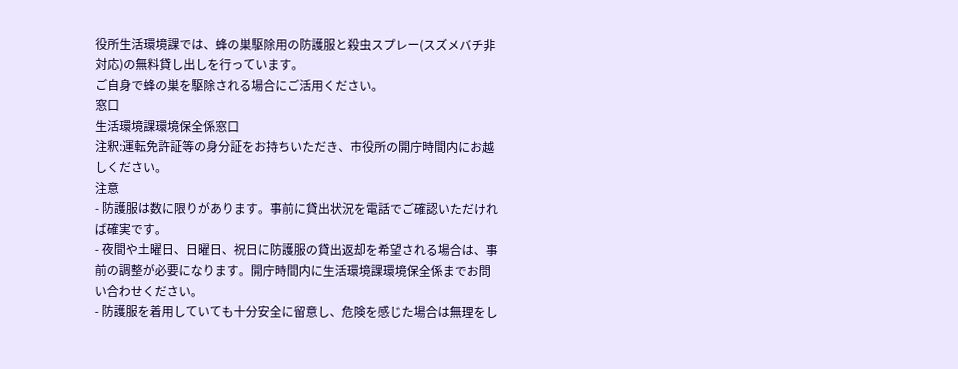役所生活環境課では、蜂の巣駆除用の防護服と殺虫スプレー(スズメバチ非対応)の無料貸し出しを行っています。
ご自身で蜂の巣を駆除される場合にご活用ください。
窓口
生活環境課環境保全係窓口
注釈:運転免許証等の身分証をお持ちいただき、市役所の開庁時間内にお越しください。
注意
- 防護服は数に限りがあります。事前に貸出状況を電話でご確認いただければ確実です。
- 夜間や土曜日、日曜日、祝日に防護服の貸出返却を希望される場合は、事前の調整が必要になります。開庁時間内に生活環境課環境保全係までお問い合わせください。
- 防護服を着用していても十分安全に留意し、危険を感じた場合は無理をし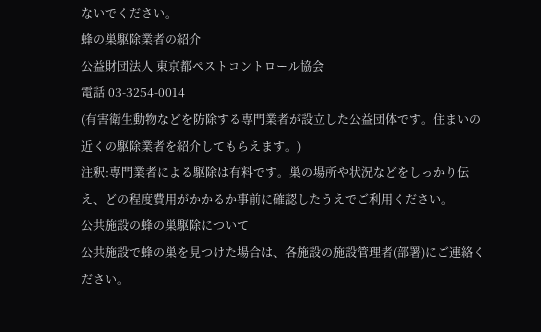ないでください。
蜂の巣駆除業者の紹介
公益財団法人 東京都ペストコントロール協会
電話 03-3254-0014
(有害衛生動物などを防除する専門業者が設立した公益団体です。住まいの近くの駆除業者を紹介してもらえます。)
注釈:専門業者による駆除は有料です。巣の場所や状況などをしっかり伝え、どの程度費用がかかるか事前に確認したうえでご利用ください。
公共施設の蜂の巣駆除について
公共施設で蜂の巣を見つけた場合は、各施設の施設管理者(部署)にご連絡ください。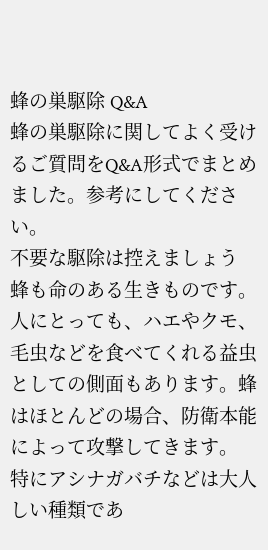蜂の巣駆除 Q&A
蜂の巣駆除に関してよく受けるご質問をQ&A形式でまとめました。参考にしてください。
不要な駆除は控えましょう
蜂も命のある生きものです。人にとっても、ハエやクモ、毛虫などを食べてくれる益虫としての側面もあります。蜂はほとんどの場合、防衛本能によって攻撃してきます。
特にアシナガバチなどは大人しい種類であ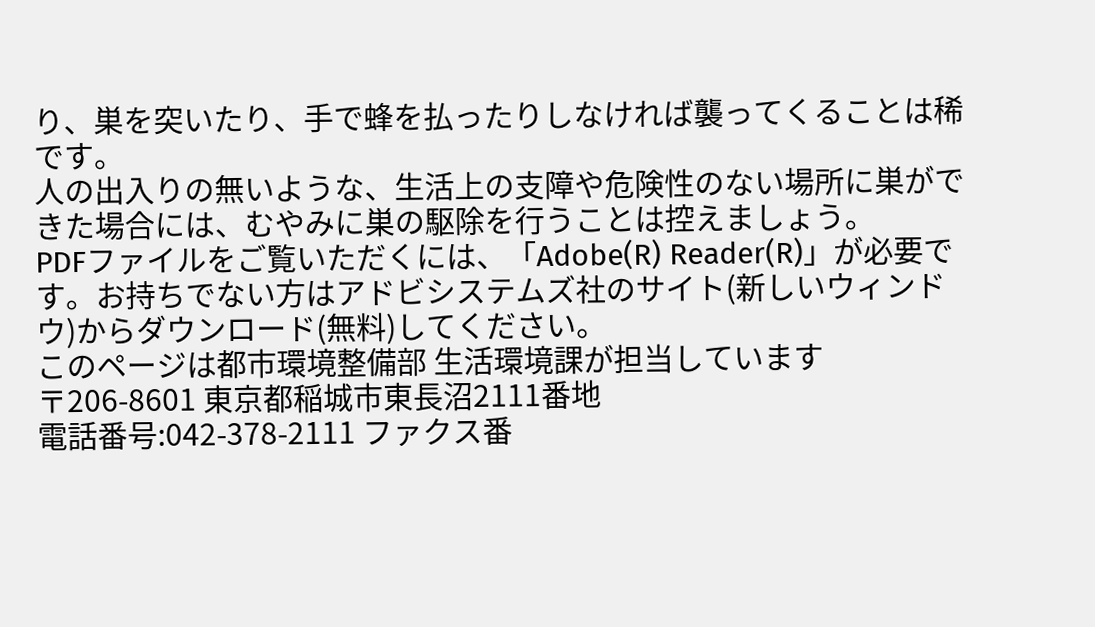り、巣を突いたり、手で蜂を払ったりしなければ襲ってくることは稀です。
人の出入りの無いような、生活上の支障や危険性のない場所に巣ができた場合には、むやみに巣の駆除を行うことは控えましょう。
PDFファイルをご覧いただくには、「Adobe(R) Reader(R)」が必要です。お持ちでない方はアドビシステムズ社のサイト(新しいウィンドウ)からダウンロード(無料)してください。
このページは都市環境整備部 生活環境課が担当しています
〒206-8601 東京都稲城市東長沼2111番地
電話番号:042-378-2111 ファクス番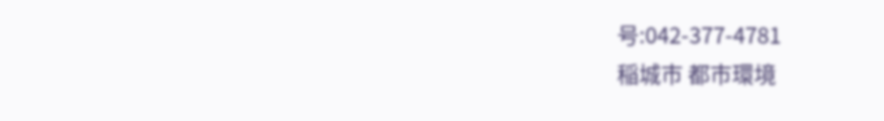号:042-377-4781
稲城市 都市環境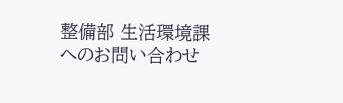整備部 生活環境課へのお問い合わせ